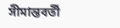সীমান্তবর্তী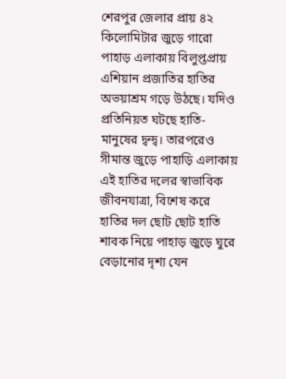শেরপুর জেলার প্রায় ৪২ কিলোমিটার জুড়ে গারো পাহাড় এলাকায় বিলুপ্তপ্রায় এশিয়ান প্রজাতির হাতির অভয়াশ্রম গড়ে উঠছে। যদিও প্রতিনিয়ত ঘটছে হাতি-মানুষের দ্বন্দ্ব। তারপরেও সীমান্ত জুড়ে পাহাড়ি এলাকায় এই হাতির দলের স্বাভাবিক জীবনযাত্রা, বিশেষ করে হাতির দল ছোট ছোট হাতি শাবক নিয়ে পাহাড় জুড়ে ঘুরে বেড়ানোর দৃশ্য যেন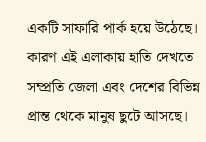একটি সাফারি পার্ক হয়ে উঠেছে। কারণ এই এলাকায় হাতি দেখতে সম্প্রতি জেলা এবং দেশের বিভিন্ন প্রান্ত থেকে মানুষ ছুটে আসছে।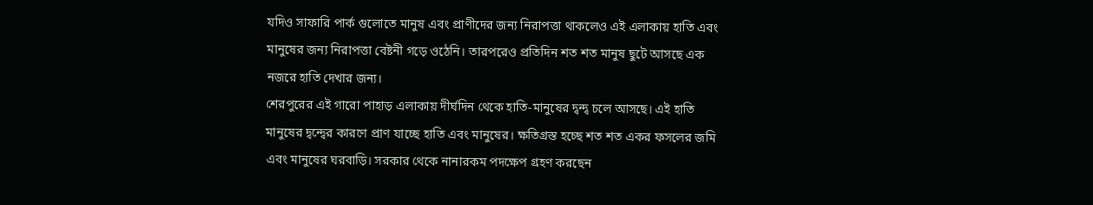যদিও সাফারি পার্ক গুলোতে মানুষ এবং প্রাণীদের জন্য নিরাপত্তা থাকলেও এই এলাকায় হাতি এবং মানুষের জন্য নিরাপত্তা বেষ্টনী গড়ে ওঠেনি। তারপরেও প্রতিদিন শত শত মানুষ ছুটে আসছে এক নজরে হাতি দেখার জন্য।
শেরপুরের এই গারো পাহাড় এলাকায় দীর্ঘদিন থেকে হাতি-মানুষের দ্বন্দ্ব চলে আসছে। এই হাতি মানুষের দ্বন্দ্বের কারণে প্রাণ যাচ্ছে হাতি এবং মানুষের। ক্ষতিগ্রস্ত হচ্ছে শত শত একর ফসলের জমি এবং মানুষের ঘরবাড়ি। সরকার থেকে নানারকম পদক্ষেপ গ্রহণ করছেন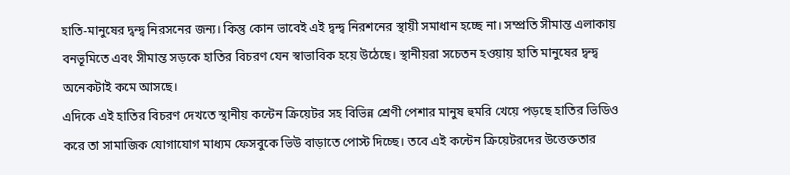হাতি-মানুষের দ্বন্দ্ব নিরসনের জন্য। কিন্তু কোন ভাবেই এই দ্বন্দ্ব নিরশনের স্থায়ী সমাধান হচ্ছে না। সম্প্রতি সীমান্ত এলাকায় বনভূমিতে এবং সীমান্ত সড়কে হাতির বিচরণ যেন স্বাভাবিক হয়ে উঠেছে। স্থানীয়রা সচেতন হওয়ায় হাতি মানুষের দ্বন্দ্ব অনেকটাই কমে আসছে।
এদিকে এই হাতির বিচরণ দেখতে স্থানীয় কন্টেন ক্রিয়েটর সহ বিভিন্ন শ্রেণী পেশার মানুষ হুমরি খেয়ে পড়ছে হাতির ভিডিও করে তা সামাজিক যোগাযোগ মাধ্যম ফেসবুকে ভিউ বাড়াতে পোস্ট দিচ্ছে। তবে এই কন্টেন ক্রিয়েটরদের উত্তেক্ততার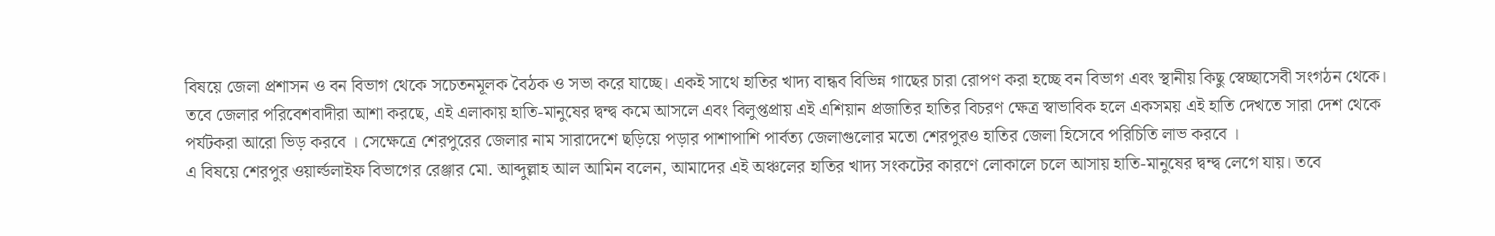বিষয়ে জেলা প্রশাসন ও বন বিভাগ থেকে সচেতনমূলক বৈঠক ও সভা করে যাচ্ছে। একই সাথে হাতির খাদ্য বান্ধব বিভিন্ন গাছের চারা রোপণ করা হচ্ছে বন বিভাগ এবং স্থানীয় কিছু স্বেচ্ছাসেবী সংগঠন থেকে। তবে জেলার পরিবেশবাদীরা আশা করছে, এই এলাকায় হাতি-মানুষের দ্বন্দ্ব কমে আসলে এবং বিলুপ্তপ্রায় এই এশিয়ান প্রজাতির হাতির বিচরণ ক্ষেত্র স্বাভাবিক হলে একসময় এই হাতি দেখতে সারা দেশ থেকে পর্যটকরা আরো ভিড় করবে । সেক্ষেত্রে শেরপুরের জেলার নাম সারাদেশে ছড়িয়ে পড়ার পাশাপাশি পার্বত্য জেলাগুলোর মতো শেরপুরও হাতির জেলা হিসেবে পরিচিতি লাভ করবে ।
এ বিষয়ে শেরপুর ওয়ার্ল্ডলাইফ বিভাগের রেঞ্জার মো. আব্দুল্লাহ আল আমিন বলেন, আমাদের এই অঞ্চলের হাতির খাদ্য সংকটের কারণে লোকালে চলে আসায় হাতি-মানুষের দ্বন্দ্ব লেগে যায়। তবে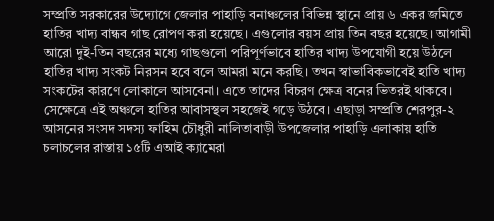সম্প্রতি সরকারের উদ্যোগে জেলার পাহাড়ি বনাঞ্চলের বিভিন্ন স্থানে প্রায় ৬ একর জমিতে হাতির খাদ্য বান্ধব গাছ রোপণ করা হয়েছে। এগুলোর বয়স প্রায় তিন বছর হয়েছে। আগামী আরো দুই-তিন বছরের মধ্যে গাছগুলো পরিপূর্ণভাবে হাতির খাদ্য উপযোগী হয়ে উঠলে হাতির খাদ্য সংকট নিরসন হবে বলে আমরা মনে করছি। তখন স্বাভাবিকভাবেই হাতি খাদ্য সংকটের কারণে লোকালে আসবেনা। এতে তাদের বিচরণ ক্ষেত্র বনের ভিতরই থাকবে। সেক্ষেত্রে এই অঞ্চলে হাতির আবাসস্থল সহজেই গড়ে উঠবে। এছাড়া সম্প্রতি শেরপুর-২ আসনের সংসদ সদস্য ফাহিম চৌধুরী নালিতাবাড়ী উপজেলার পাহাড়ি এলাকায় হাতি চলাচলের রাস্তায় ১৫টি এআই ক্যামেরা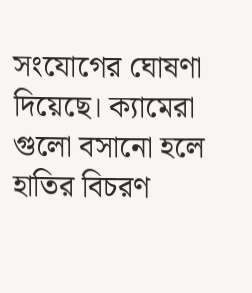সংযোগের ঘোষণা দিয়েছে। ক্যামেরা গুলো বসানো হলে হাতির বিচরণ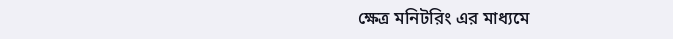ক্ষেত্র মনিটরিং এর মাধ্যমে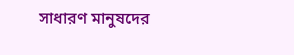সাধারণ মানুষদের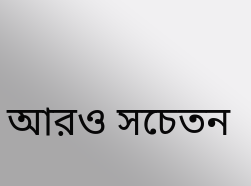আরও সচেতন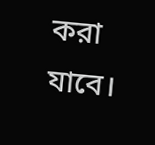করা যাবে।